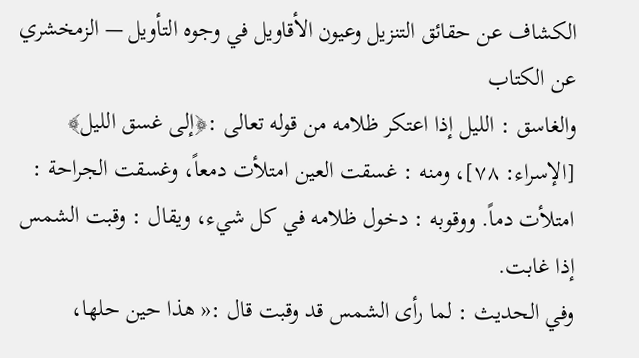الكشاف عن حقائق التنزيل وعيون الأقاويل في وجوه التأويل — الزمخشري
عن الكتاب
والغاسق : الليل إذا اعتكر ظلامه من قوله تعالى :﴿إلى غسق الليل﴾ [الإسراء: ٧٨]، ومنه : غسقت العين امتلأت دمعاً، وغسقت الجراحة : امتلأت دماً. ووقوبه : دخول ظلامه في كل شيء، ويقال : وقبت الشمس إذا غابت.
وفي الحديث : لما رأى الشمس قد وقبت قال :« هذا حين حلها،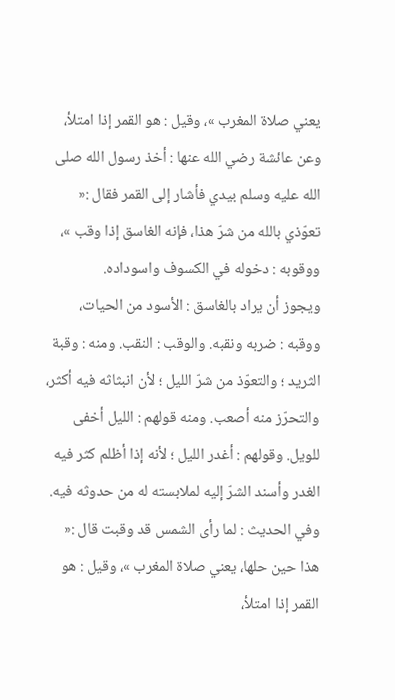يعني صلاة المغرب »، وقيل : هو القمر إذا امتلأ، وعن عائشة رضي الله عنها : أخذ رسول الله صلى الله عليه وسلم بيدي فأشار إلى القمر فقال :« تعوّذي بالله من شرّ هذا، فإنه الغاسق إذا وقب »، ووقوبه : دخوله في الكسوف واسوداده.
ويجوز أن يراد بالغاسق : الأسود من الحيات، ووقبه : ضربه ونقبه. والوقب : النقب. ومنه : وقبة الثريد ؛ والتعوّذ من شرّ الليل ؛ لأن انبثاثه فيه أكثر، والتحرّز منه أصعب. ومنه قولهم : الليل أخفى للويل. وقولهم : أغدر الليل ؛ لأنه إذا أظلم كثر فيه الغدر وأسند الشرّ إليه لملابسته له من حدوثه فيه.
وفي الحديث : لما رأى الشمس قد وقبت قال :« هذا حين حلها، يعني صلاة المغرب »، وقيل : هو القمر إذا امتلأ،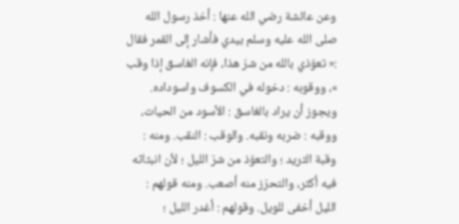وعن عائشة رضي الله عنها : أخذ رسول الله صلى الله عليه وسلم بيدي فأشار إلى القمر فقال :« تعوّذي بالله من شرّ هذا، فإنه الغاسق إذا وقب »، ووقوبه : دخوله في الكسوف واسوداده.
ويجوز أن يراد بالغاسق : الأسود من الحيات، ووقبه : ضربه ونقبه. والوقب : النقب. ومنه : وقبة الثريد ؛ والتعوّذ من شرّ الليل ؛ لأن انبثاثه فيه أكثر، والتحرّز منه أصعب. ومنه قولهم : الليل أخفى للويل. وقولهم : أغدر الليل ؛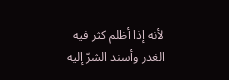لأنه إذا أظلم كثر فيه الغدر وأسند الشرّ إليه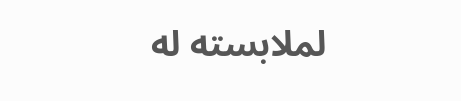لملابسته له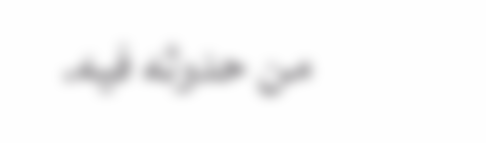من حدوثه فيه.